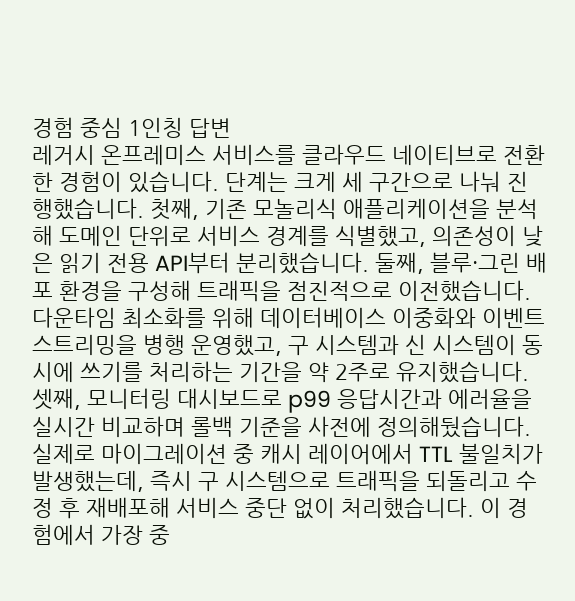경험 중심 1인칭 답변
레거시 온프레미스 서비스를 클라우드 네이티브로 전환한 경험이 있습니다. 단계는 크게 세 구간으로 나눠 진행했습니다. 첫째, 기존 모놀리식 애플리케이션을 분석해 도메인 단위로 서비스 경계를 식별했고, 의존성이 낮은 읽기 전용 API부터 분리했습니다. 둘째, 블루·그린 배포 환경을 구성해 트래픽을 점진적으로 이전했습니다.
다운타임 최소화를 위해 데이터베이스 이중화와 이벤트 스트리밍을 병행 운영했고, 구 시스템과 신 시스템이 동시에 쓰기를 처리하는 기간을 약 2주로 유지했습니다. 셋째, 모니터링 대시보드로 p99 응답시간과 에러율을 실시간 비교하며 롤백 기준을 사전에 정의해뒀습니다. 실제로 마이그레이션 중 캐시 레이어에서 TTL 불일치가 발생했는데, 즉시 구 시스템으로 트래픽을 되돌리고 수정 후 재배포해 서비스 중단 없이 처리했습니다. 이 경험에서 가장 중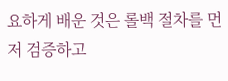요하게 배운 것은 롤백 절차를 먼저 검증하고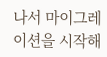나서 마이그레이션을 시작해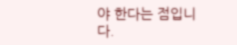야 한다는 점입니다.